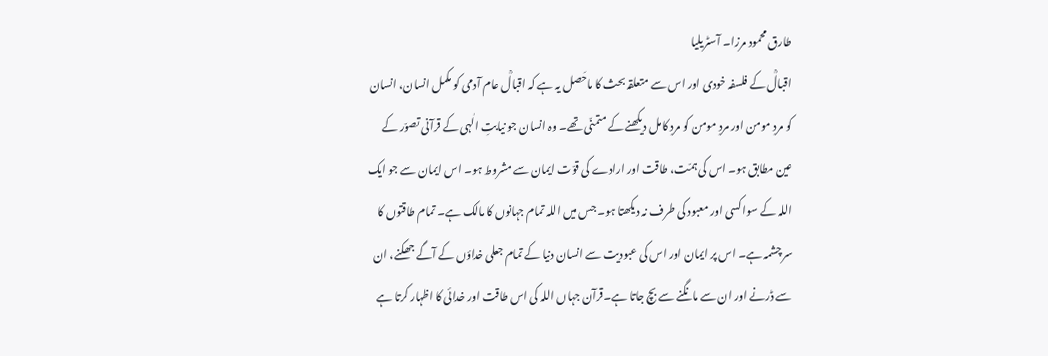طارق محمود مرزا۔ آسٹریلیا
اقبالؒ کے فلسفہ خودی اور اس سے متعلقہ بحث کا ماحَصل یہ ہے کہ اقبالؒ عام آدمی کو مکمل انسان، انسان کو مردِ مومن اور مردِ مومن کو مردِ کامل دیکھنے کے متمنّی تھے۔ وہ انسان جو نیابتِ الٰہی کے قرآنی تصوّر کے عین مطابق ہو۔ اس کی ہمّت، طاقت اور ارادے کی قوّت ایمان سے مشروط ہو۔ اس ایمان سے جو ایک اللہ کے سوا کسی اور معبود کی طرف نہ دیکھتا ہو۔ جس میں اللہ تمام جہانوں کا مالک ہے۔ تمام طاقتوں کا سر چشمہ ہے۔ اس پر ایمان اور اس کی عبودیت سے انسان دنیا کے تمام جعلی خداؤں کے آگے جھکنے، ان سے ڈرنے اور ان سے مانگنے سے بچ جاتا ہے۔قرآن جہاں اللہ کی اس طاقت اور خدائی کا اظہار کرتا ہے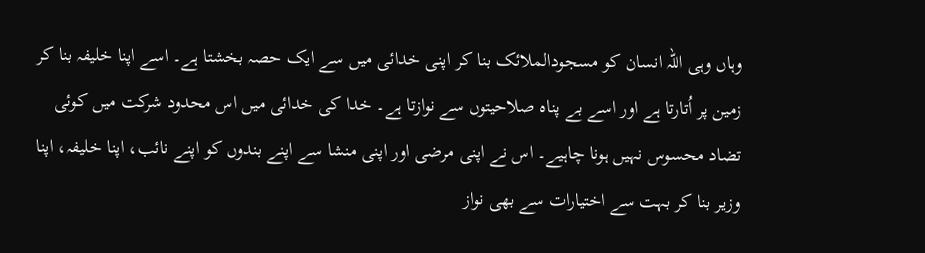وہاں وہی اللہ انسان کو مسجودالملائک بنا کر اپنی خدائی میں سے ایک حصہ بخشتا ہے۔ اسے اپنا خلیفہ بنا کر زمین پر اُتارتا ہے اور اسے بے پناہ صلاحیتوں سے نوازتا ہے۔ خدا کی خدائی میں اس محدود شرکت میں کوئی تضاد محسوس نہیں ہونا چاہیے۔ اس نے اپنی مرضی اور اپنی منشا سے اپنے بندوں کو اپنے نائب، اپنا خلیفہ، اپنا وزیر بنا کر بہت سے اختیارات سے بھی نواز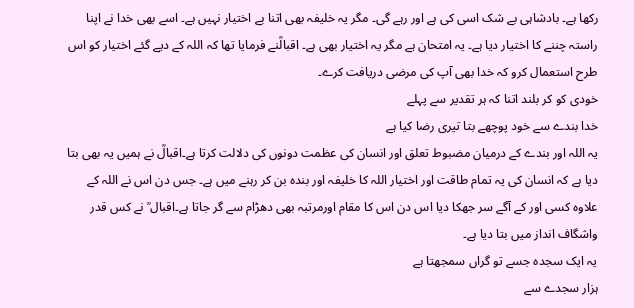رکھا ہے۔ بادشاہی بے شک اسی کی ہے اور رہے گی۔ مگر یہ خلیفہ بھی اتنا بے اختیار نہیں ہے۔ اسے بھی خدا نے اپنا راستہ چننے کا اختیار دیا ہے۔ یہ امتحان ہے مگر یہ اختیار بھی ہے۔ اقبالؒنے فرمایا تھا کہ اللہ کے دیے گئے اختیار کو اس طرح استعمال کرو کہ خدا بھی آپ کی مرضی دریافت کرے۔
خودی کو کر بلند اتنا کہ ہر تقدیر سے پہلے
خدا بندے سے خود پوچھے بتا تیری رضا کیا ہے
یہ اللہ اور بندے کے درمیان مضبوط تعلق اور انسان کی عظمت دونوں کی دلالت کرتا ہے۔اقبالؒ نے ہمیں یہ بھی بتا دیا ہے کہ انسان کی یہ تمام طاقت اور اختیار اللہ کا خلیفہ اور بندہ بن کر رہنے میں ہے۔ جس دن اس نے اللہ کے علاوہ کسی اور کے آگے سر جھکا دیا اس دن اس کا مقام اورمرتبہ بھی دھڑام سے گر جاتا ہے۔اقبال ؒ نے کس قدر واشگاف انداز میں بتا دیا ہے۔
یہ ایک سجدہ جسے تو گراں سمجھتا ہے
ہزار سجدے سے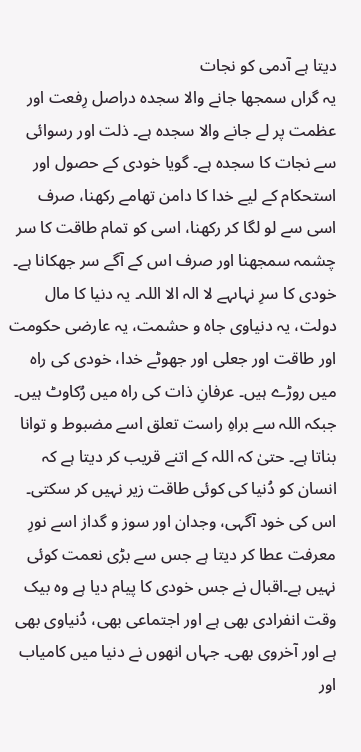دیتا ہے آدمی کو نجات
یہ گراں سمجھا جانے والا سجدہ دراصل رِفعت اور عظمت پر لے جانے والا سجدہ ہے۔ ذلت اور رسوائی سے نجات کا سجدہ ہے۔ گویا خودی کے حصول اور استحکام کے لیے خدا کا دامن تھامے رکھنا، صرف اسی سے لو لگا کر رکھنا، اسی کو تمام طاقت کا سر چشمہ سمجھنا اور صرف اس کے آگے سر جھکانا ہے۔ خودی کا سرِ نہاںہے لا الہ الا اللہ۔ یہ دنیا کا مال دولت، یہ دنیاوی جاہ و حشمت، یہ عارضی حکومت اور طاقت اور جعلی اور جھوٹے خدا، خودی کی راہ میں روڑے ہیں۔ عرفانِ ذات کی راہ میں رُکاوٹ ہیں۔ جبکہ اللہ سے براہِ راست تعلق اسے مضبوط و توانا بناتا ہے۔ حتیٰ کہ اللہ کے اتنے قریب کر دیتا ہے کہ انسان کو دُنیا کی کوئی طاقت زیر نہیں کر سکتی۔ اس کی خود آگہی، وجدان اور سوز و گداز اسے نورِ معرفت عطا کر دیتا ہے جس سے بڑی نعمت کوئی نہیں ہے۔اقبال نے جس خودی کا پیام دیا ہے وہ بیک وقت انفرادی بھی ہے اور اجتماعی بھی، دُنیاوی بھی ہے اور آخروی بھی۔ جہاں انھوں نے دنیا میں کامیاب اور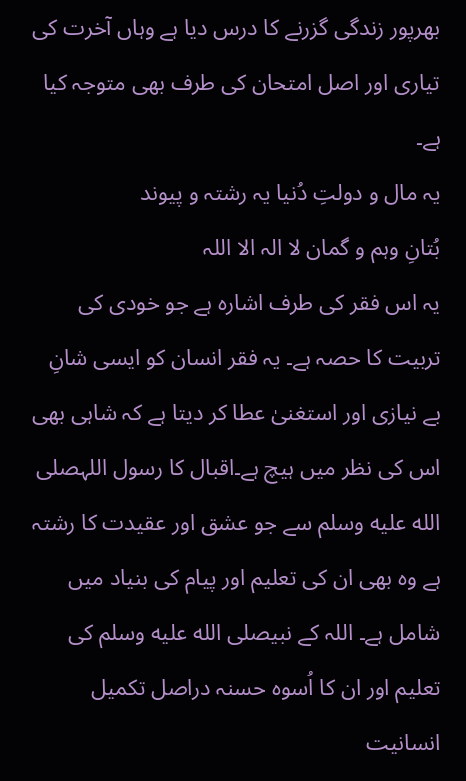بھرپور زندگی گزرنے کا درس دیا ہے وہاں آخرت کی تیاری اور اصل امتحان کی طرف بھی متوجہ کیا ہے۔
یہ مال و دولتِ دُنیا یہ رشتہ و پیوند
بُتانِ وہم و گمان لا الہ الا اللہ
یہ اس فقر کی طرف اشارہ ہے جو خودی کی تربیت کا حصہ ہے۔ یہ فقر انسان کو ایسی شانِ بے نیازی اور استغنیٰ عطا کر دیتا ہے کہ شاہی بھی اس کی نظر میں ہیچ ہے۔اقبال کا رسول اللہصلى الله عليه وسلم سے جو عشق اور عقیدت کا رشتہ ہے وہ بھی ان کی تعلیم اور پیام کی بنیاد میں شامل ہے۔ اللہ کے نبیصلى الله عليه وسلم کی تعلیم اور ان کا اُسوہ حسنہ دراصل تکمیل انسانیت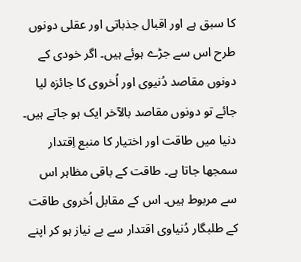کا سبق ہے اور اقبال جذباتی اور عقلی دونوں طرح اس سے جڑے ہوئے ہیں۔ اگر خودی کے دونوں مقاصد دُنیوی اور اُخروی کا جائزہ لیا جائے تو دونوں مقاصد بالآخر ایک ہو جاتے ہیں۔ دنیا میں طاقت اور اختیار کا منبع اِقتدار سمجھا جاتا ہے۔ طاقت کے باقی مظاہر اس سے مربوط ہیں۔ اس کے مقابل اُخروی طاقت کے طلبگار دُنیاوی اقتدار سے بے نیاز ہو کر اپنے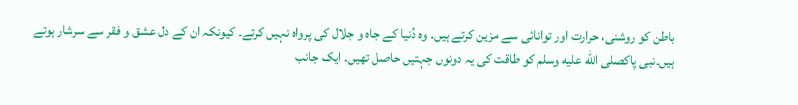باطن کو روشنی، حرارت اور توانائی سے مزین کرتے ہیں۔ وہ دُنیا کے جاہ و جلال کی پرواہ نہیں کرتے۔ کیونکہ ان کے دل عشق و فقر سے سرشار ہوتے ہیں۔نبی پاکصلى الله عليه وسلم کو طاقت کی یہ دونوں جہتیں حاصل تھیں۔ ایک جانب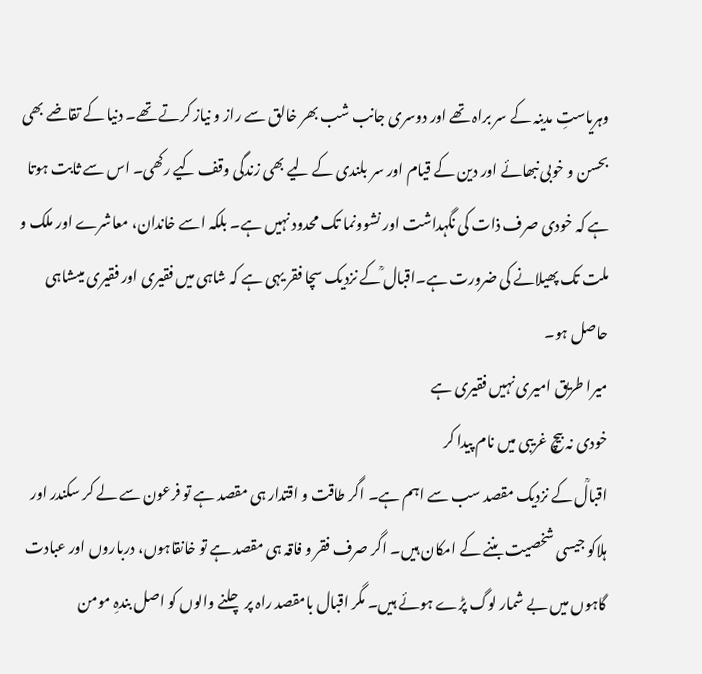وہریاستِ مدینہ کے سر براہ تھے اور دوسری جانب شب بھر خالق سے راز و نیاز کرتے تھے۔ دنیا کے تقاضے بھی بحسن و خوبی نبھائے اور دین کے قیام اور سر بلندی کے لیے بھی زندگی وقف کیے رکھی۔ اس سے ثابت ہوتا ہے کہ خودی صرف ذات کی نگہداشت اور نشوونما تک محدود نہیں ہے۔ بلکہ اسے خاندان، معاشرے اور ملک و ملت تک پھیلانے کی ضرورت ہے۔اقبال ؒکے نزدیک سچا فقر یہی ہے کہ شاہی میں فقیری اور فقیری میںشاہی حاصل ہو۔
میرا طریق امیری نہیں فقیری ہے
خودی نہ بیچ غریبی میں نام پیدا کر
اقبالؒ کے نزدیک مقصد سب سے اہم ہے۔ اگر طاقت و اقتدار ہی مقصد ہے تو فرعون سے لے کر سکندر اور ہلاکو جیسی شخصیت بننے کے امکان ہیں۔ اگر صرف فقر و فاقہ ہی مقصد ہے تو خانقاہوں، درباروں اور عبادت گاہوں میں بے شمار لوگ پڑے ہوئے ہیں۔ مگر اقبال بامقصد راہ پر چلنے والوں کو اصل بندہِ مومن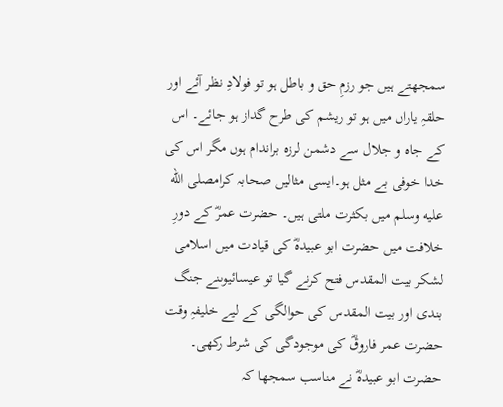سمجھتے ہیں جو رزمِ حق و باطل ہو تو فولادِ نظر آئے اور حلقہِ یاراں میں ہو تو ریشم کی طرح گداز ہو جائے۔ اس کے جاہ و جلال سے دشمن لرزہ براندام ہوں مگر اس کی خدا خوفی بے مثل ہو۔ایسی مثالیں صحابہ کرامصلى الله عليه وسلم میں بکثرت ملتی ہیں۔ حضرت عمرؓ کے دورِ خلافت میں حضرت ابو عبیدہؓ کی قیادت میں اسلامی لشکر بیت المقدس فتح کرنے گیا تو عیسائیوںنے جنگ بندی اور بیت المقدس کی حوالگی کے لیے خلیفہِ وقت حضرت عمر فاروقؓ کی موجودگی کی شرط رکھی۔ حضرت ابو عبیدہؓ نے مناسب سمجھا کہ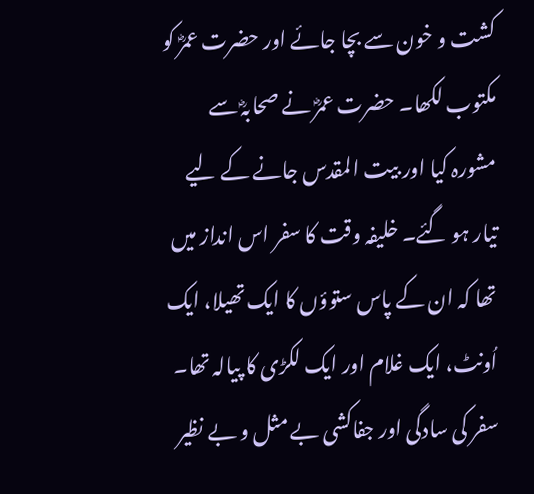کشت و خون سے بچا جائے اور حضرت عمرؓ کو مکتوب لکھا۔ حضرت عمرؓ نے صحابہؓ سے مشورہ کیا اور بیت المقدس جانے کے لیے تیار ہو گئے۔ خلیفہ وقت کا سفر اس انداز میں تھا کہ ان کے پاس ستوؤں کا ایک تھیلا، ایک اُونٹ، ایک غلام اور ایک لکڑی کا پیالہ تھا۔ سفر کی سادگی اور جفاکشی بے مثل و بے نظیر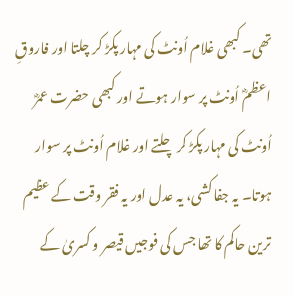تھی۔ کبھی غلام اُونٹ کی مہار پکڑ کر چلتا اور فاروقِ اعظمؓ اُونٹ پر سوار ہوتے اور کبھی حضرت عمرؓ اُونٹ کی مہار پکڑ کر چلتے اور غلام اُونٹ پر سوار ہوتا۔ یہ جفا کشی، یہ عدل اور یہ فقر وقت کے عظیم ترین حاکم کا تھا جس کی فوجیں قیصر و کسریٰ کے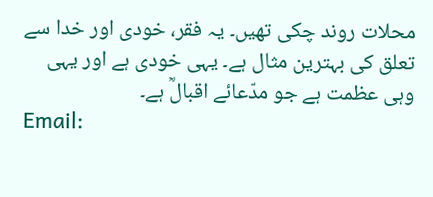محلات روند چکی تھیں۔ یہ فقر، خودی اور خدا سے تعلق کی بہترین مثال ہے۔ یہی خودی ہے اور یہی وہی عظمت ہے جو مدّعائے اقبالؒ ہے۔
Email: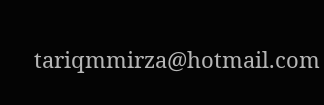tariqmmirza@hotmail.com